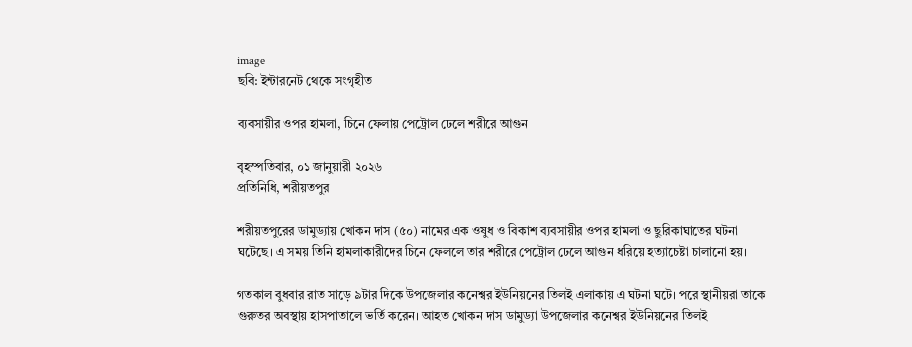image
ছবি: ইন্টারনেট থেকে সংগৃহীত

ব্যবসায়ীর ওপর হামলা, চিনে ফেলায় পেট্রোল ঢেলে শরীরে আগুন

বৃহস্পতিবার, ০১ জানুয়ারী ২০২৬
প্রতিনিধি, শরীয়তপুর

শরীয়তপুরের ডামুড্যায় খোকন দাস (৫০) নামের এক ওষুধ ও বিকাশ ব্যবসায়ীর ওপর হামলা ও ছুরিকাঘাতের ঘটনা ঘটেছে। এ সময় তিনি হামলাকারীদের চিনে ফেললে তার শরীরে পেট্রোল ঢেলে আগুন ধরিয়ে হত্যাচেষ্টা চালানো হয়।

গতকাল বুধবার রাত সাড়ে ৯টার দিকে উপজেলার কনেশ্বর ইউনিয়নের তিলই এলাকায় এ ঘটনা ঘটে। পরে স্থানীয়রা তাকে গুরুতর অবস্থায় হাসপাতালে ভর্তি করেন। আহত খোকন দাস ডামুড্যা উপজেলার কনেশ্বর ইউনিয়নের তিলই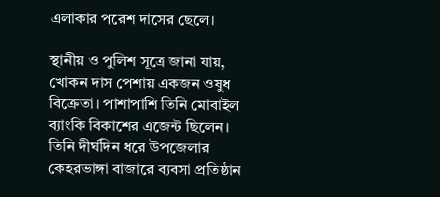এলাকার পরেশ দাসের ছেলে।

স্থানীয় ও পুলিশ সূত্রে জানা যায়, খোকন দাস পেশায় একজন ওষুধ বিক্রেতা। পাশাপাশি তিনি মোবাইল ব্যাংকি বিকাশের এজেন্ট ছিলেন। তিনি দীর্ঘদিন ধরে উপজেলার কেহরভাঙ্গা বাজারে ব্যবসা প্রতিষ্ঠান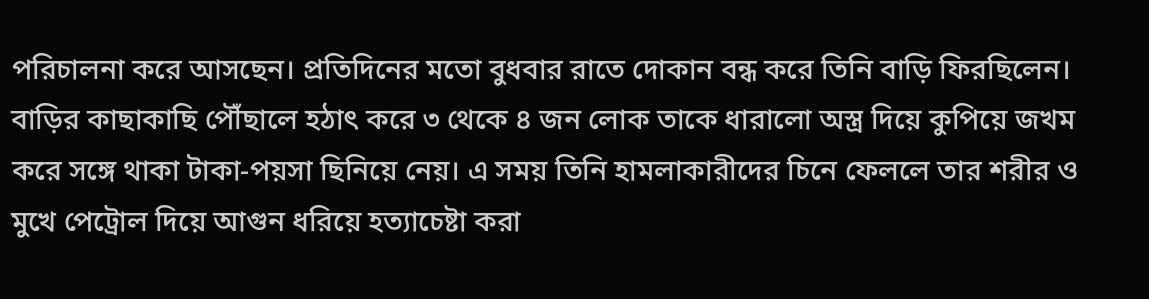পরিচালনা করে আসছেন। প্রতিদিনের মতো বুধবার রাতে দোকান বন্ধ করে তিনি বাড়ি ফিরছিলেন। বাড়ির কাছাকাছি পৌঁছালে হঠাৎ করে ৩ থেকে ৪ জন লোক তাকে ধারালো অস্ত্র দিয়ে কুপিয়ে জখম করে সঙ্গে থাকা টাকা-পয়সা ছিনিয়ে নেয়। এ সময় তিনি হামলাকারীদের চিনে ফেললে তার শরীর ও মুখে পেট্রোল দিয়ে আগুন ধরিয়ে হত্যাচেষ্টা করা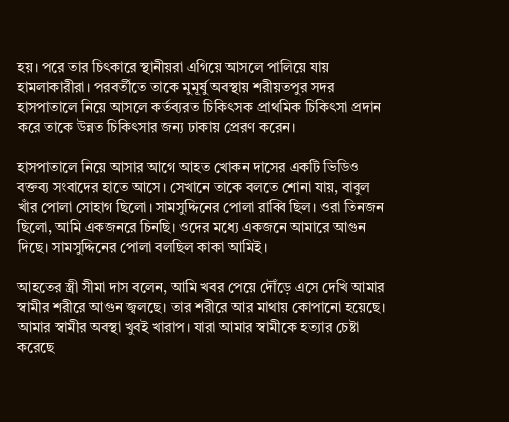হয়। পরে তার চিৎকারে স্থানীয়রা এগিয়ে আসলে পালিয়ে যায় হামলাকারীরা। পরবর্তীতে তাকে মুমূর্ষু অবস্থায় শরীয়তপুর সদর হাসপাতালে নিয়ে আসলে কর্তব্যরত চিকিৎসক প্রাথমিক চিকিৎসা প্রদান করে তাকে উন্নত চিকিৎসার জন্য ঢাকায় প্রেরণ করেন।

হাসপাতালে নিয়ে আসার আগে আহত খোকন দাসের একটি ভিডিও বক্তব্য সংবাদের হাতে আসে। সেখানে তাকে বলতে শোনা যায়, বাবুল খাঁর পোলা সোহাগ ছিলো। সামসুদ্দিনের পোলা রাব্বি ছিল। ওরা তিনজন ছিলো, আমি একজনরে চিনছি। ওদের মধ্যে একজনে আমারে আগুন দিছে। সামসুদ্দিনের পোলা বলছিল কাকা আমিই।

আহতের স্ত্রী সীমা দাস বলেন, আমি খবর পেয়ে দৌঁড়ে এসে দেখি আমার স্বামীর শরীরে আগুন জ্বলছে। তার শরীরে আর মাথায় কোপানো হয়েছে। আমার স্বামীর অবস্থা খুবই খারাপ। যারা আমার স্বামীকে হত্যার চেষ্টা করেছে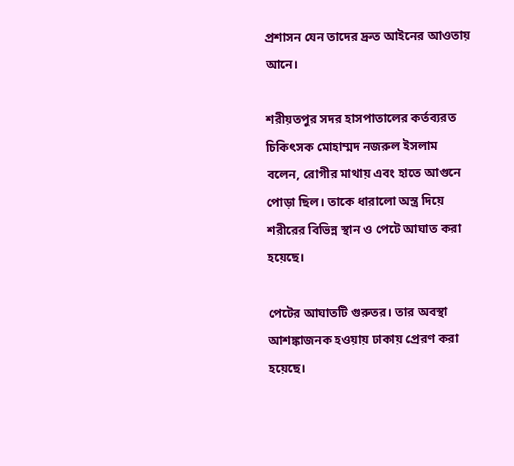প্রশাসন যেন তাদের দ্রুত আইনের আওতায় আনে।

শরীয়তপুর সদর হাসপাতালের কর্তব্যরত চিকিৎসক মোহাম্মদ নজরুল ইসলাম বলেন, রোগীর মাথায় এবং হাতে আগুনে পোড়া ছিল। তাকে ধারালো অস্ত্র দিয়ে শরীরের বিভিন্ন স্থান ও পেটে আঘাত করা হয়েছে।

পেটের আঘাতটি গুরুতর। তার অবস্থা আশঙ্কাজনক হওয়ায় ঢাকায় প্রেরণ করা হয়েছে।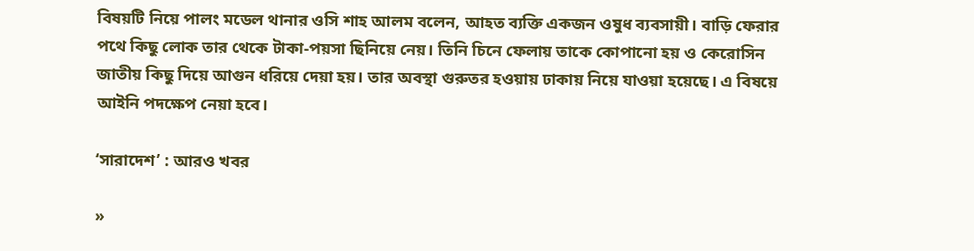বিষয়টি নিয়ে পালং মডেল থানার ওসি শাহ আলম বলেন, আহত ব্যক্তি একজন ওষুধ ব্যবসায়ী। বাড়ি ফেরার পথে কিছু লোক তার থেকে টাকা-পয়সা ছিনিয়ে নেয়। তিনি চিনে ফেলায় তাকে কোপানো হয় ও কেরোসিন জাতীয় কিছু দিয়ে আগুন ধরিয়ে দেয়া হয়। তার অবস্থা গুরুতর হওয়ায় ঢাকায় নিয়ে যাওয়া হয়েছে। এ বিষয়ে আইনি পদক্ষেপ নেয়া হবে।

‘সারাদেশ’ : আরও খবর

»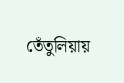তেঁতুলিয়ায়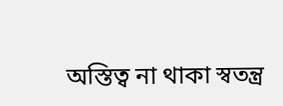অস্তিত্ব না থাকা স্বতন্ত্র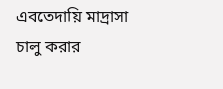এবতেদায়ি মাদ্রাসা চালু করার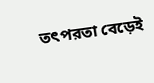তৎপরতা বেড়েই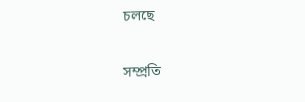চলছে

সম্প্রতি